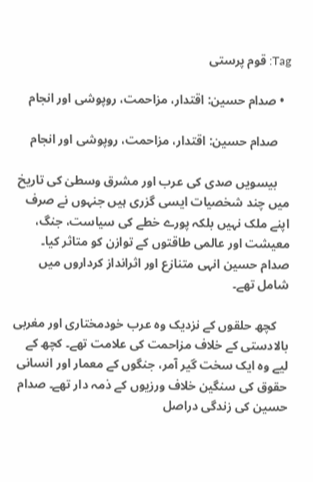Tag: قوم پرستی

  • صدام حسین: اقتدار، مزاحمت، روپوشی اور انجام

    صدام حسین: اقتدار، مزاحمت، روپوشی اور انجام

    بیسویں صدی کی عرب اور مشرق وسطیٰ کی تاریخ میں چند شخصیات ایسی گزری ہیں جنہوں نے صرف اپنے ملک نہیں بلکہ پورے خطے کی سیاست، جنگ، معیشت اور عالمی طاقتوں کے توازن کو متاثر کیا۔ صدام حسین انہی متنازع اور اثرانداز کرداروں میں شامل تھے۔

    کچھ حلقوں کے نزدیک وہ عرب خودمختاری اور مغربی بالادستی کے خلاف مزاحمت کی علامت تھے۔ کچھ کے لیے وہ ایک سخت گیر آمر، جنگوں کے معمار اور انسانی حقوق کی سنگین خلاف ورزیوں کے ذمہ دار تھے۔ صدام حسین کی زندگی دراصل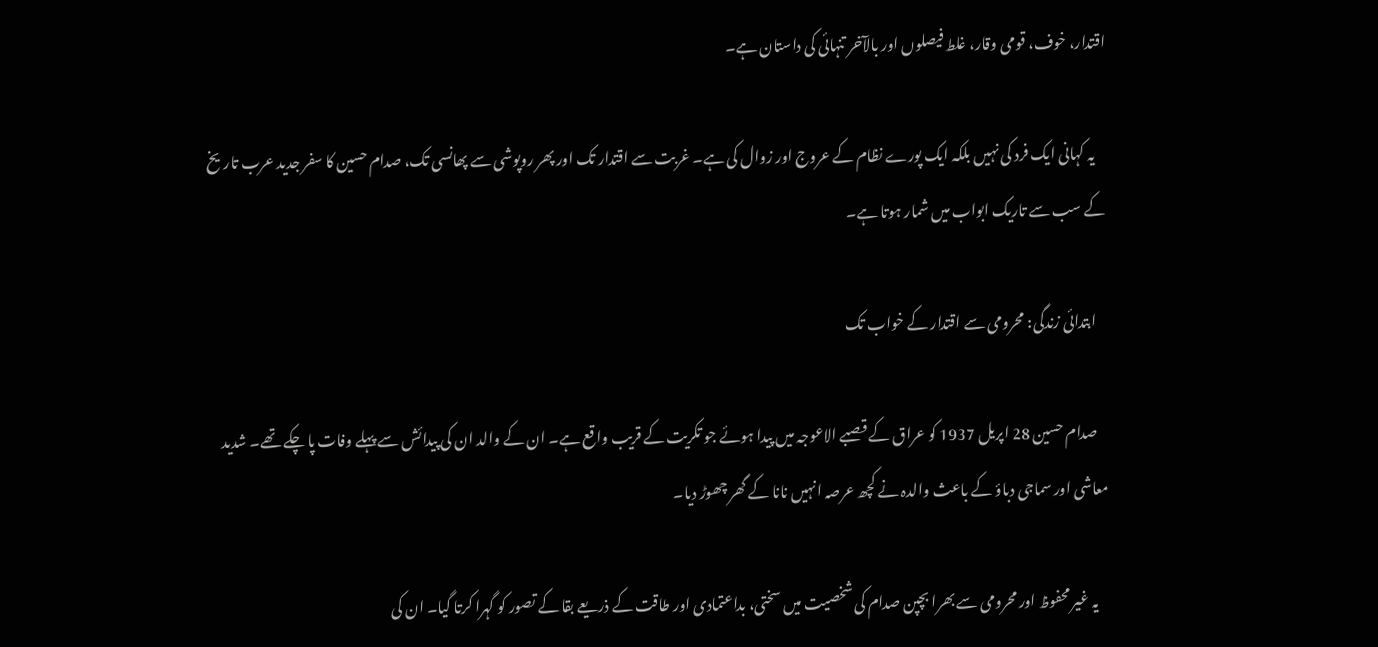اقتدار، خوف، قومی وقار، غلط فیصلوں اور بالآخر تنہائی کی داستان ہے۔

    یہ کہانی ایک فرد کی نہیں بلکہ ایک پورے نظام کے عروج اور زوال کی ہے۔ غربت سے اقتدار تک اور پھر روپوشی سے پھانسی تک، صدام حسین کا سفر جدید عرب تاریخ کے سب سے تاریک ابواب میں شمار ہوتا ہے۔

    ابتدائی زندگی: محرومی سے اقتدار کے خواب تک

    صدام حسین 28 اپریل 1937 کو عراق کے قصبے الاعوجہ میں پیدا ہوئے جو تکریت کے قریب واقع ہے۔ ان کے والد ان کی پیدائش سے پہلے وفات پا چکے تھے۔ شدید معاشی اور سماجی دباؤ کے باعث والدہ نے کچھ عرصہ انہیں نانا کے گھر چھوڑ دیا۔

    یہ غیر محفوظ اور محرومی سے بھرا بچپن صدام کی شخصیت میں سختی، بداعتمادی اور طاقت کے ذریعے بقا کے تصور کو گہرا کرتا گیا۔ ان کی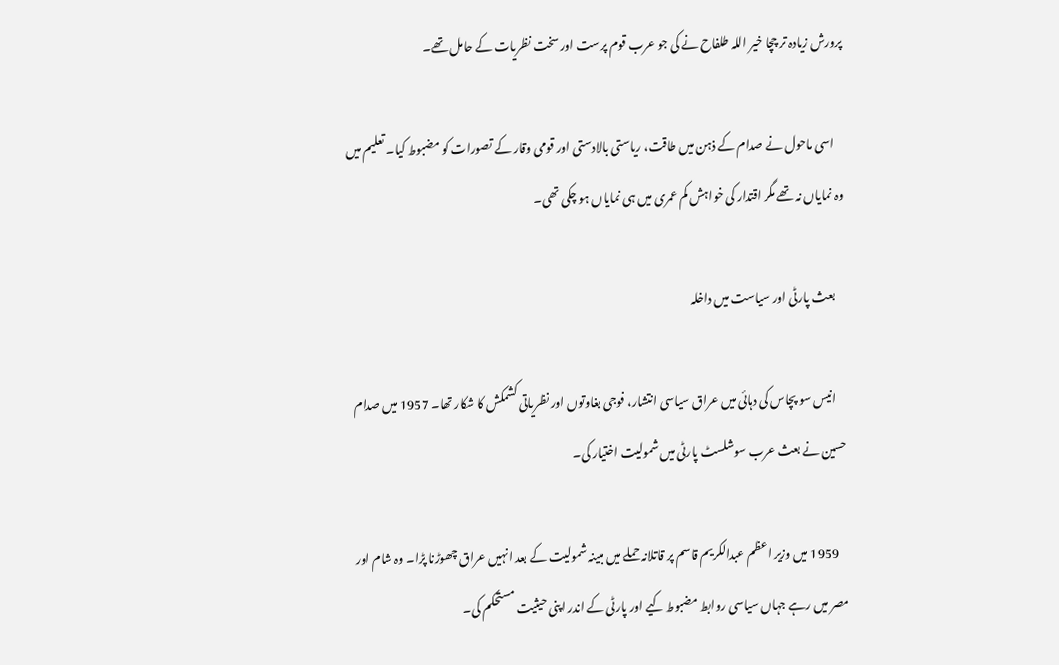پرورش زیادہ تر چچا خیر اللہ طلفاح نے کی جو عرب قوم پرست اور سخت نظریات کے حامل تھے۔

    اسی ماحول نے صدام کے ذہن میں طاقت، ریاستی بالادستی اور قومی وقار کے تصورات کو مضبوط کیا۔ تعلیم میں وہ نمایاں نہ تھے مگر اقتدار کی خواہش کم عمری میں ہی نمایاں ہو چکی تھی۔

    بعث پارٹی اور سیاست میں داخلہ

    انیس سو پچاس کی دہائی میں عراق سیاسی انتشار، فوجی بغاوتوں اور نظریاتی کشمکش کا شکار تھا۔ 1957 میں صدام حسین نے بعث عرب سوشلسٹ پارٹی میں شمولیت اختیار کی۔

    1959 میں وزیر اعظم عبدالکریم قاسم پر قاتلانہ حملے میں مبینہ شمولیت کے بعد انہیں عراق چھوڑنا پڑا۔ وہ شام اور مصر میں رہے جہاں سیاسی روابط مضبوط کیے اور پارٹی کے اندر اپنی حیثیت مستحکم کی۔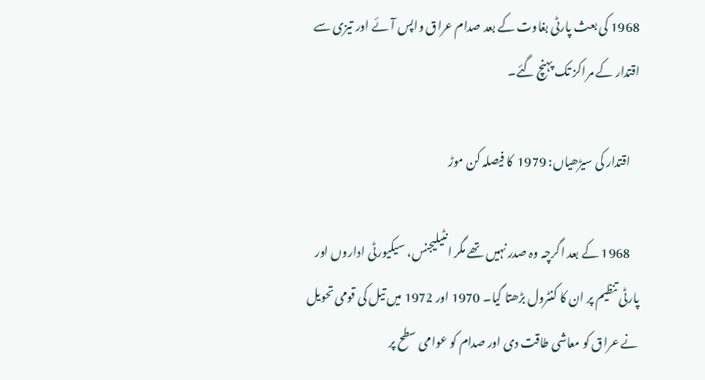1968 کی بعث پارٹی بغاوت کے بعد صدام عراق واپس آئے اور تیزی سے اقتدار کے مراکز تک پہنچ گئے۔

    اقتدار کی سیڑھیاں: 1979  کا فیصلہ کن موڑ

    1968 کے بعد اگرچہ وہ صدر نہیں تھے مگر انٹیلیجنس، سیکیورٹی اداروں اور پارٹی تنظیم پر ان کا کنٹرول بڑھتا گیا۔ 1970 اور 1972 میں تیل کی قومی تحویل نے عراق کو معاشی طاقت دی اور صدام کو عوامی سطح پر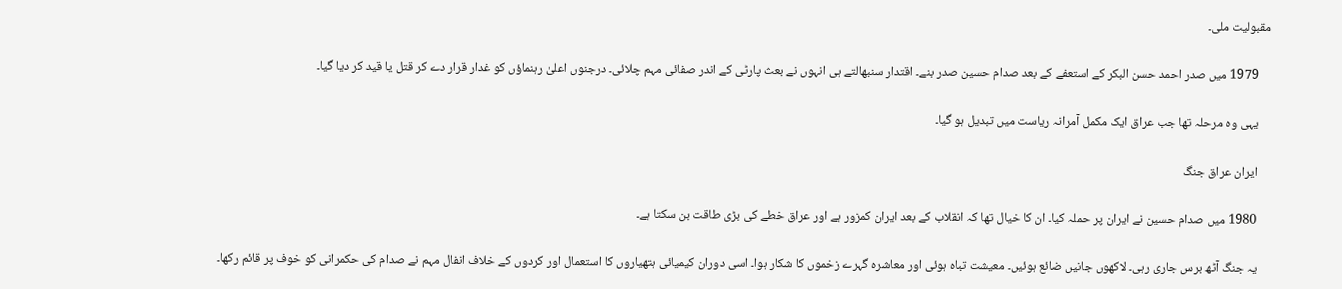مقبولیت ملی۔

    1979 میں صدر احمد حسن البکر کے استعفے کے بعد صدام حسین صدر بنے۔ اقتدار سنبھالتے ہی انہوں نے بعث پارٹی کے اندر صفائی مہم چلائی۔ درجنوں اعلیٰ رہنماؤں کو غدار قرار دے کر قتل یا قید کر دیا گیا۔

    یہی وہ مرحلہ تھا جب عراق ایک مکمل آمرانہ ریاست میں تبدیل ہو گیا۔

    ایران عراق جنگ

    1980 میں صدام حسین نے ایران پر حملہ کیا۔ ان کا خیال تھا کہ انقلاب کے بعد ایران کمزور ہے اور عراق خطے کی بڑی طاقت بن سکتا ہے۔

    یہ جنگ آٹھ برس جاری رہی۔ لاکھوں جانیں ضائع ہوئیں۔ معیشت تباہ ہوئی اور معاشرہ گہرے زخموں کا شکار ہوا۔ اسی دوران کیمیائی ہتھیاروں کا استعمال اور کردوں کے خلاف انفال مہم نے صدام کی حکمرانی کو خوف پر قائم رکھا۔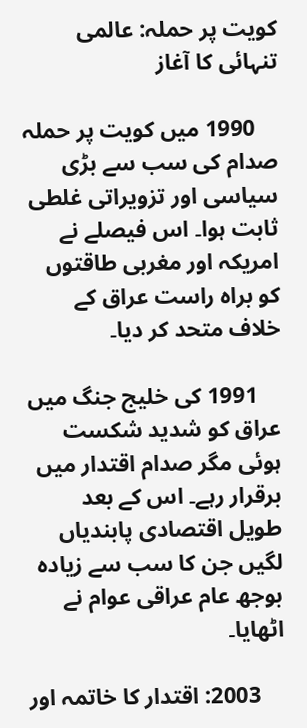کویت پر حملہ: عالمی تنہائی کا آغاز

    1990 میں کویت پر حملہ صدام کی سب سے بڑی سیاسی اور تزویراتی غلطی ثابت ہوا۔ اس فیصلے نے امریکہ اور مغربی طاقتوں کو براہ راست عراق کے خلاف متحد کر دیا۔

    1991 کی خلیج جنگ میں عراق کو شدید شکست ہوئی مگر صدام اقتدار میں برقرار رہے۔ اس کے بعد طویل اقتصادی پابندیاں لگیں جن کا سب سے زیادہ بوجھ عام عراقی عوام نے اٹھایا۔

    2003: اقتدار کا خاتمہ اور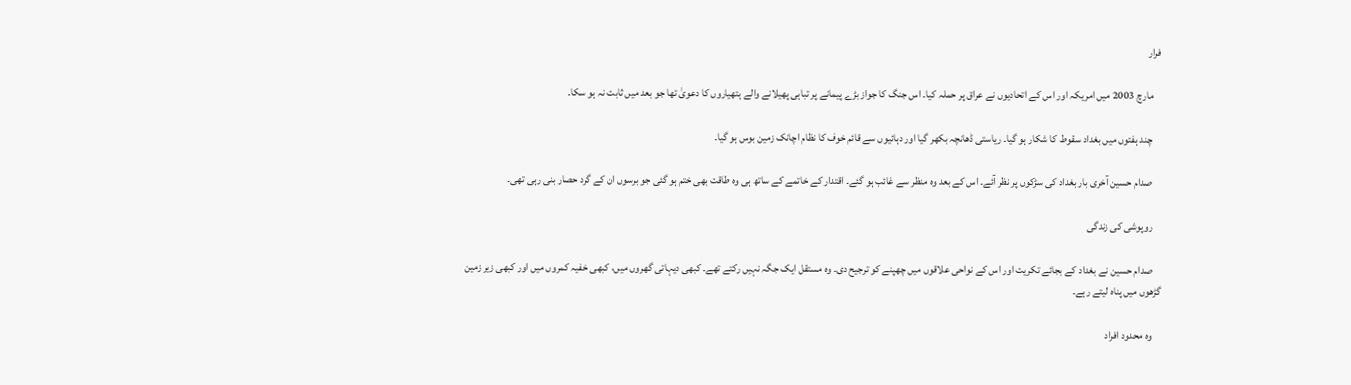فرار

    مارچ 2003 میں امریکہ اور اس کے اتحادیوں نے عراق پر حملہ کیا۔ اس جنگ کا جواز بڑے پیمانے پر تباہی پھیلانے والے ہتھیاروں کا دعویٰ تھا جو بعد میں ثابت نہ ہو سکا۔

    چند ہفتوں میں بغداد سقوط کا شکار ہو گیا۔ ریاستی ڈھانچہ بکھر گیا اور دہائیوں سے قائم خوف کا نظام اچانک زمین بوس ہو گیا۔

    صدام حسین آخری بار بغداد کی سڑکوں پر نظر آئے۔ اس کے بعد وہ منظر سے غائب ہو گئے۔ اقتدار کے خاتمے کے ساتھ ہی وہ طاقت بھی ختم ہو گئی جو برسوں ان کے گرد حصار بنی رہی تھی۔

    روپوشی کی زندگی

    صدام حسین نے بغداد کے بجائے تکریت اور اس کے نواحی علاقوں میں چھپنے کو ترجیح دی۔ وہ مستقل ایک جگہ نہیں رکتے تھے۔ کبھی دیہاتی گھروں میں، کبھی خفیہ کمروں میں اور کبھی زیر زمین گڑھوں میں پناہ لیتے رہے۔

    وہ محدود افراد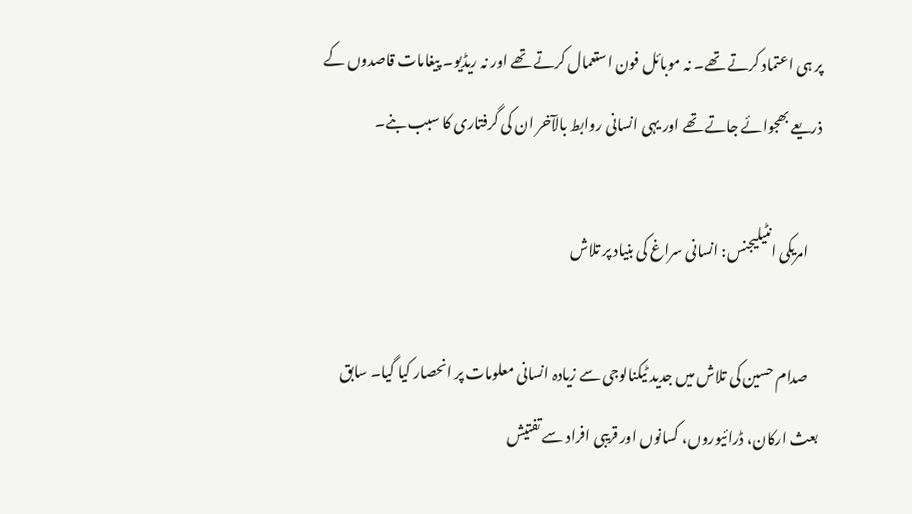پر ہی اعتماد کرتے تھے۔ نہ موبائل فون استعمال کرتے تھے اور نہ ریڈیو۔ پیغامات قاصدوں کے ذریعے بھجوائے جاتے تھے اور یہی انسانی روابط بالآخر ان کی گرفتاری کا سبب بنے۔

    امریکی انٹیلیجنس: انسانی سراغ کی بنیاد پر تلاش

    صدام حسین کی تلاش میں جدید ٹیکنالوجی سے زیادہ انسانی معلومات پر انحصار کیا گیا۔ سابق بعث ارکان، ڈرائیوروں، کسانوں اور قریبی افراد سے تفتیش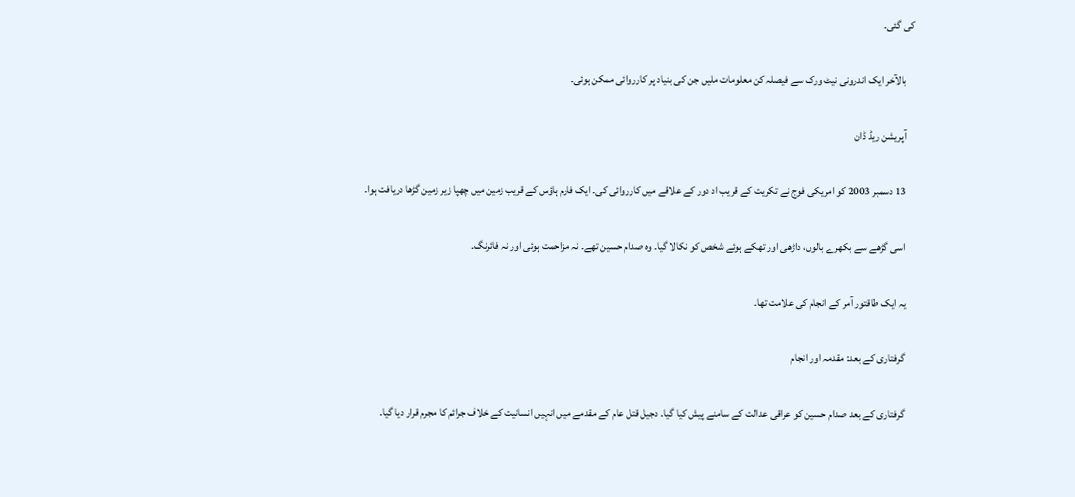کی گئی۔

    بالآخر ایک اندرونی نیٹ ورک سے فیصلہ کن معلومات ملیں جن کی بنیاد پر کارروائی ممکن ہوئی۔

    آپریشن ریڈ ڈان

    13 دسمبر 2003 کو امریکی فوج نے تکریت کے قریب اد دور کے علاقے میں کارروائی کی۔ ایک فارم ہاؤس کے قریب زمین میں چھپا زیر زمین گڑھا دریافت ہوا۔

    اسی گڑھے سے بکھرے بالوں، داڑھی اور تھکے ہوئے شخص کو نکالا گیا۔ وہ صدام حسین تھے۔ نہ مزاحمت ہوئی اور نہ فائرنگ۔

    یہ ایک طاقتور آمر کے انجام کی علامت تھا۔

    گرفتاری کے بعد: مقدمہ اور انجام

    گرفتاری کے بعد صدام حسین کو عراقی عدالت کے سامنے پیش کیا گیا۔ دجیل قتل عام کے مقدمے میں انہیں انسانیت کے خلاف جرائم کا مجرم قرار دیا گیا۔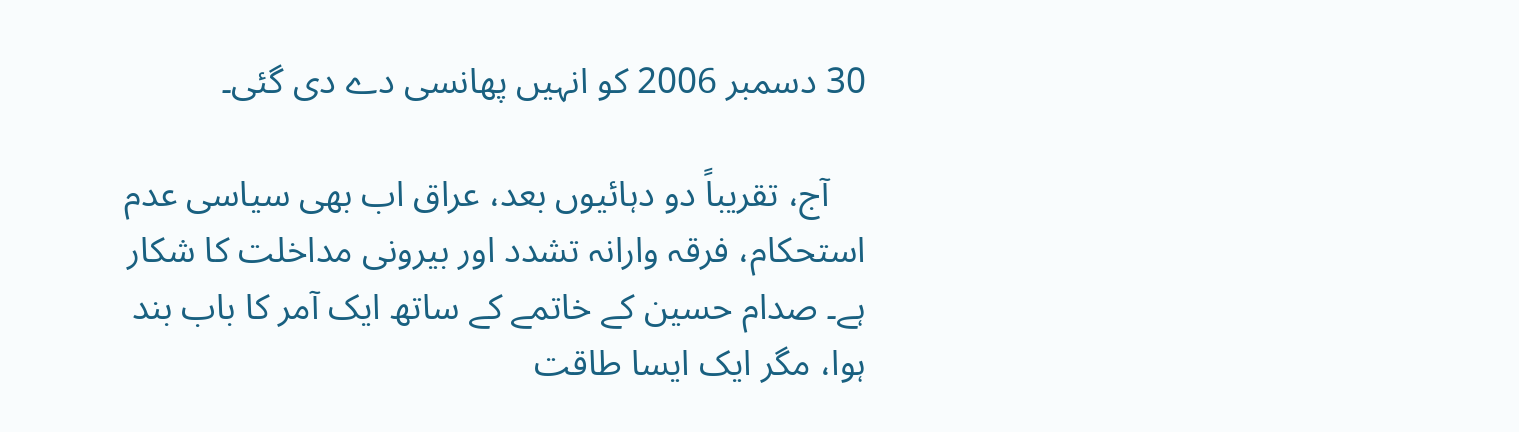30 دسمبر 2006 کو انہیں پھانسی دے دی گئی۔

    آج، تقریباً دو دہائیوں بعد، عراق اب بھی سیاسی عدم استحکام، فرقہ وارانہ تشدد اور بیرونی مداخلت کا شکار ہے۔ صدام حسین کے خاتمے کے ساتھ ایک آمر کا باب بند ہوا، مگر ایک ایسا طاقت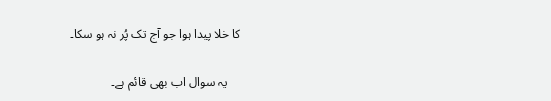کا خلا پیدا ہوا جو آج تک پُر نہ ہو سکا۔

    یہ سوال اب بھی قائم ہے۔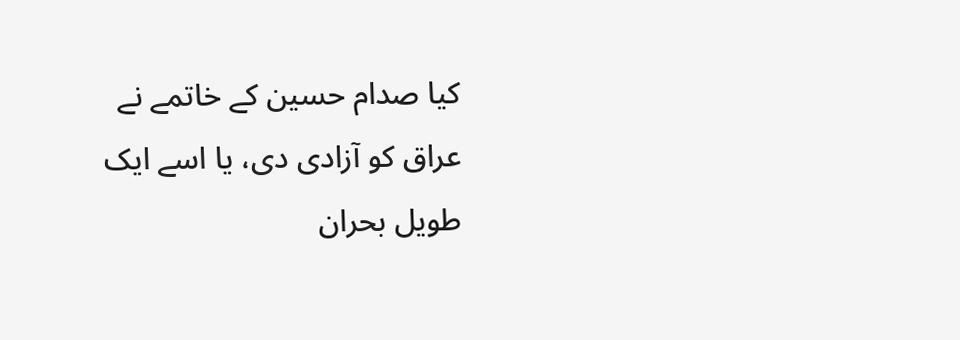کیا صدام حسین کے خاتمے نے عراق کو آزادی دی، یا اسے ایک طویل بحران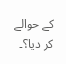کے حوالے کر دیا؟۔